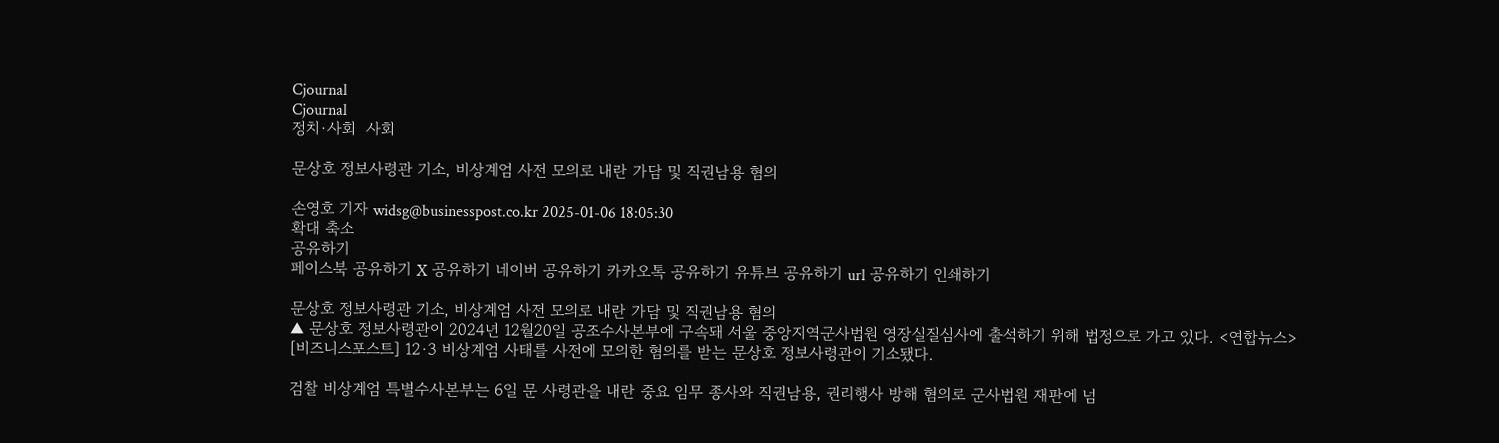Cjournal
Cjournal
정치·사회  사회

문상호 정보사령관 기소, 비상계엄 사전 모의로 내란 가담 및 직권남용 혐의

손영호 기자 widsg@businesspost.co.kr 2025-01-06 18:05:30
확대 축소
공유하기
페이스북 공유하기 X 공유하기 네이버 공유하기 카카오톡 공유하기 유튜브 공유하기 url 공유하기 인쇄하기

문상호 정보사령관 기소, 비상계엄 사전 모의로 내란 가담 및 직권남용 혐의
▲ 문상호 정보사령관이 2024년 12월20일 공조수사본부에 구속돼 서울 중앙지역군사법원 영장실질심사에 출석하기 위해 법정으로 가고 있다. <연합뉴스>
[비즈니스포스트] 12·3 비상계엄 사태를 사전에 모의한 혐의를 받는 문상호 정보사령관이 기소됐다.

검찰 비상계엄 특별수사본부는 6일 문 사령관을 내란 중요 임무 종사와 직권남용, 권리행사 방해 혐의로 군사법원 재판에 넘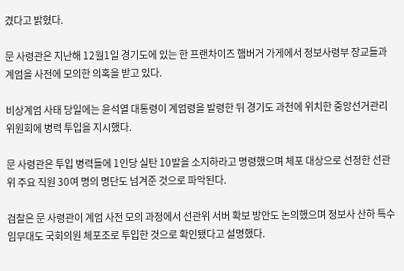겼다고 밝혔다.

문 사령관은 지난해 12월1일 경기도에 있는 한 프랜차이즈 햄버거 가게에서 정보사령부 장교들과 계엄을 사전에 모의한 의혹을 받고 있다.

비상계엄 사태 당일에는 윤석열 대통령이 계엄령을 발령한 뒤 경기도 과천에 위치한 중앙선거관리위원회에 병력 투입을 지시했다.

문 사령관은 투입 병력들에 1인당 실탄 10발을 소지하라고 명령했으며 체포 대상으로 선정한 선관위 주요 직원 30여 명의 명단도 넘겨준 것으로 파악된다.

검찰은 문 사령관이 계엄 사전 모의 과정에서 선관위 서버 확보 방안도 논의했으며 정보사 산하 특수임무대도 국회의원 체포조로 투입한 것으로 확인됐다고 설명했다.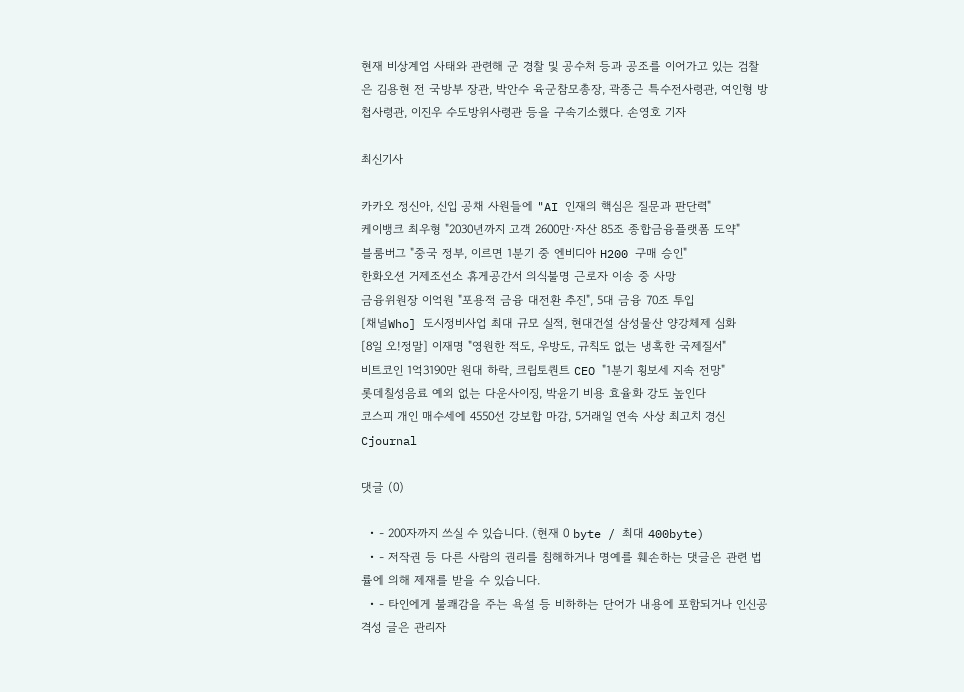현재 비상계엄 사태와 관련해 군 경찰 및 공수처 등과 공조를 이어가고 있는 검찰은 김용현 전 국방부 장관, 박안수 육군참모총장, 곽종근 특수전사령관, 여인형 방첩사령관, 이진우 수도방위사령관 등을 구속기소했다. 손영호 기자

최신기사

카카오 정신아, 신입 공채 사원들에 "AI 인재의 핵심은 질문과 판단력"
케이뱅크 최우형 "2030년까지 고객 2600만·자산 85조 종합금융플랫폼 도약"
블룸버그 "중국 정부, 이르면 1분기 중 엔비디아 H200 구매 승인"
한화오션 거제조선소 휴게공간서 의식불명 근로자 이송 중 사망
금융위원장 이억원 "포용적 금융 대전환 추진", 5대 금융 70조 투입
[채널Who] 도시정비사업 최대 규모 실적, 현대건설 삼성물산 양강체제 심화
[8일 오!정말] 이재명 "영원한 적도, 우방도, 규칙도 없는 냉혹한 국제질서"
비트코인 1억3190만 원대 하락, 크립토퀀트 CEO "1분기 횡보세 지속 전망"
롯데칠성음료 예외 없는 다운사이징, 박윤기 비용 효율화 강도 높인다
코스피 개인 매수세에 4550선 강보합 마감, 5거래일 연속 사상 최고치 경신
Cjournal

댓글 (0)

  • - 200자까지 쓰실 수 있습니다. (현재 0 byte / 최대 400byte)
  • - 저작권 등 다른 사람의 권리를 침해하거나 명예를 훼손하는 댓글은 관련 법률에 의해 제재를 받을 수 있습니다.
  • - 타인에게 불쾌감을 주는 욕설 등 비하하는 단어가 내용에 포함되거나 인신공격성 글은 관리자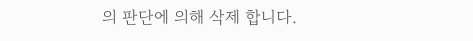의 판단에 의해 삭제 합니다.